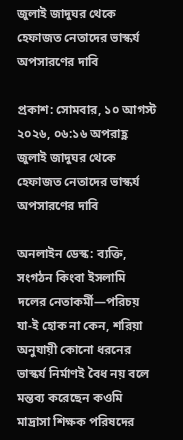জুলাই জাদুঘর থেকে হেফাজত নেতাদের ভাস্কর্য অপসারণের দাবি

প্রকাশ: সোমবার, ১০ আগস্ট ২০২৬, ০৬:১৬ অপরাহ্ণ
জুলাই জাদুঘর থেকে হেফাজত নেতাদের ভাস্কর্য অপসারণের দাবি

অনলাইন ডেস্ক: ব্যক্তি, সংগঠন কিংবা ইসলামি দলের নেতাকর্মী—পরিচয় যা-ই হোক না কেন, শরিয়া অনুযায়ী কোনো ধরনের ভাস্কর্য নির্মাণই বৈধ নয় বলে মন্তব্য করেছেন কওমি মাদ্রাসা শিক্ষক পরিষদের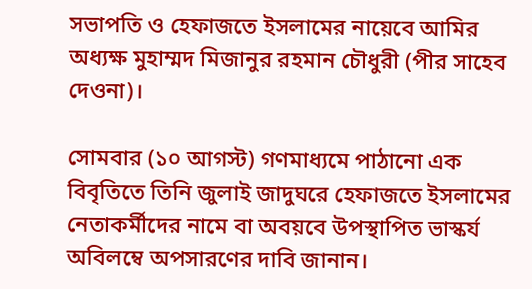সভাপতি ও হেফাজতে ইসলামের নায়েবে আমির অধ্যক্ষ মুহাম্মদ মিজানুর রহমান চৌধুরী (পীর সাহেব দেওনা)।

সোমবার (১০ আগস্ট) গণমাধ্যমে পাঠানো এক বিবৃতিতে তিনি জুলাই জাদুঘরে হেফাজতে ইসলামের নেতাকর্মীদের নামে বা অবয়বে উপস্থাপিত ভাস্কর্য অবিলম্বে অপসারণের দাবি জানান।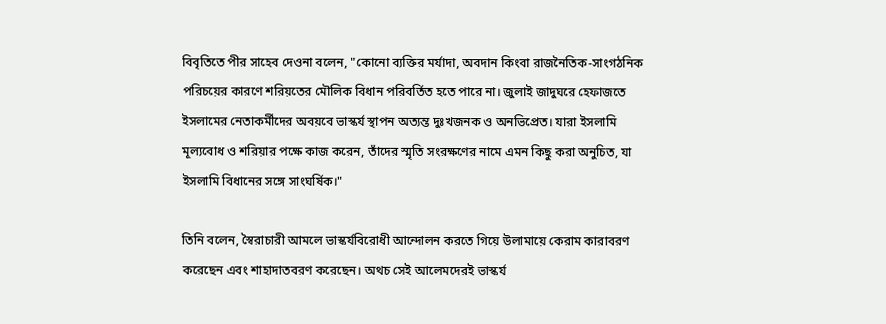বিবৃতিতে পীর সাহেব দেওনা বলেন, "কোনো ব্যক্তির মর্যাদা, অবদান কিংবা রাজনৈতিক-সাংগঠনিক পরিচয়ের কারণে শরিয়তের মৌলিক বিধান পরিবর্তিত হতে পারে না। জুলাই জাদুঘরে হেফাজতে ইসলামের নেতাকর্মীদের অবয়বে ভাস্কর্য স্থাপন অত্যন্ত দুঃখজনক ও অনভিপ্রেত। যারা ইসলামি মূল্যবোধ ও শরিয়ার পক্ষে কাজ করেন, তাঁদের স্মৃতি সংরক্ষণের নামে এমন কিছু করা অনুচিত, যা ইসলামি বিধানের সঙ্গে সাংঘর্ষিক।"

তিনি বলেন, স্বৈরাচারী আমলে ভাস্কর্যবিরোধী আন্দোলন করতে গিয়ে উলামায়ে কেরাম কারাবরণ করেছেন এবং শাহাদাতবরণ করেছেন। অথচ সেই আলেমদেরই ভাস্কর্য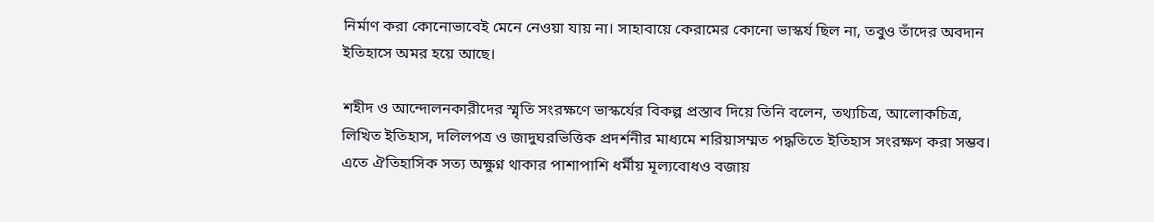নির্মাণ করা কোনোভাবেই মেনে নেওয়া যায় না। সাহাবায়ে কেরামের কোনো ভাস্কর্য ছিল না, তবুও তাঁদের অবদান ইতিহাসে অমর হয়ে আছে।

শহীদ ও আন্দোলনকারীদের স্মৃতি সংরক্ষণে ভাস্কর্যের বিকল্প প্রস্তাব দিয়ে তিনি বলেন, তথ্যচিত্র, আলোকচিত্র, লিখিত ইতিহাস, দলিলপত্র ও জাদুঘরভিত্তিক প্রদর্শনীর মাধ্যমে শরিয়াসম্মত পদ্ধতিতে ইতিহাস সংরক্ষণ করা সম্ভব। এতে ঐতিহাসিক সত্য অক্ষুণ্ন থাকার পাশাপাশি ধর্মীয় মূল্যবোধও বজায়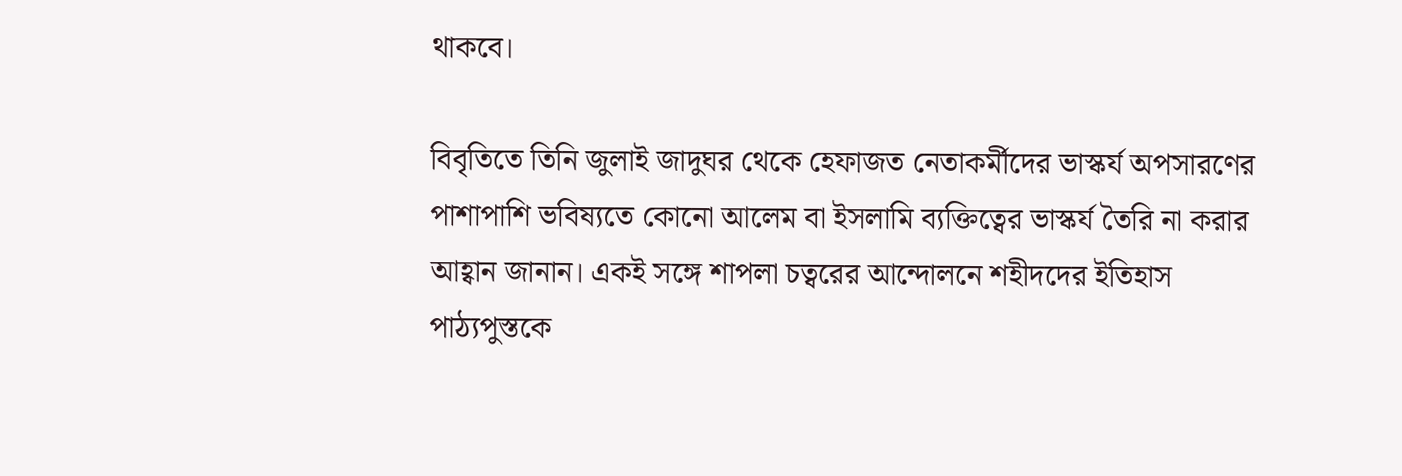থাকবে।

বিবৃতিতে তিনি জুলাই জাদুঘর থেকে হেফাজত নেতাকর্মীদের ভাস্কর্য অপসারণের পাশাপাশি ভবিষ্যতে কোনো আলেম বা ইসলামি ব্যক্তিত্বের ভাস্কর্য তৈরি না করার আহ্বান জানান। একই সঙ্গে শাপলা চত্বরের আন্দোলনে শহীদদের ইতিহাস পাঠ্যপুস্তকে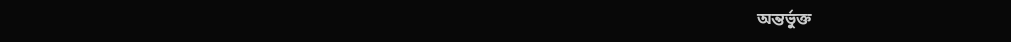অন্তর্ভুক্ত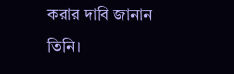করার দাবি জানান তিনি।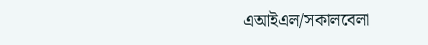এআইএল/সকালবেলা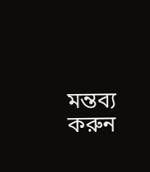মন্তব্য করুন